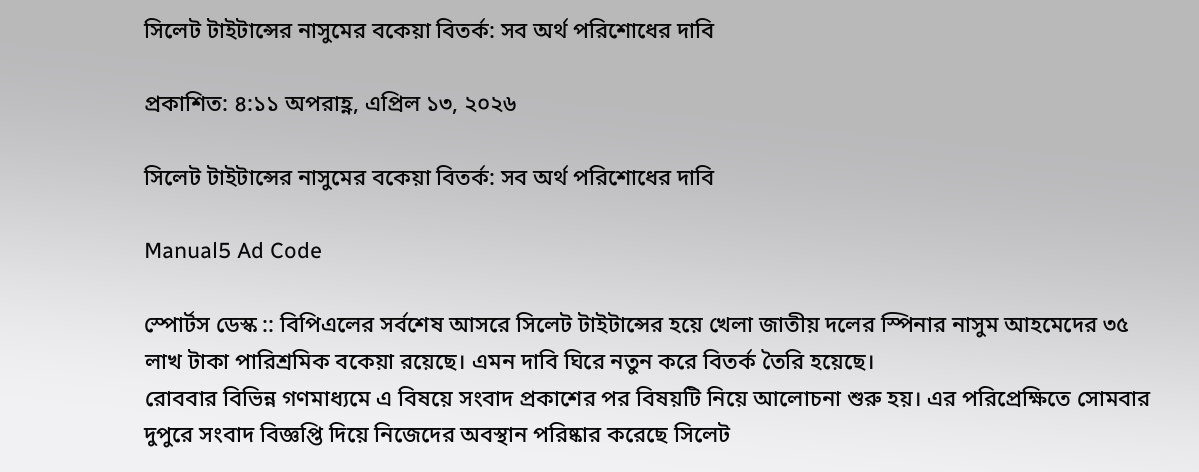সিলেট টাইটান্সের নাসুমের বকেয়া বিতর্ক: সব অর্থ পরিশোধের দাবি

প্রকাশিত: ৪:১১ অপরাহ্ণ, এপ্রিল ১৩, ২০২৬

সিলেট টাইটান্সের নাসুমের বকেয়া বিতর্ক: সব অর্থ পরিশোধের দাবি

Manual5 Ad Code

স্পোর্টস ডেস্ক :: বিপিএলের সর্বশেষ আসরে সিলেট টাইটান্সের হয়ে খেলা জাতীয় দলের স্পিনার নাসুম আহমেদের ৩৫ লাখ টাকা পারিশ্রমিক বকেয়া রয়েছে। এমন দাবি ঘিরে নতুন করে বিতর্ক তৈরি হয়েছে।
রোববার বিভিন্ন গণমাধ্যমে এ বিষয়ে সংবাদ প্রকাশের পর বিষয়টি নিয়ে আলোচনা শুরু হয়। এর পরিপ্রেক্ষিতে সোমবার দুপুরে সংবাদ বিজ্ঞপ্তি দিয়ে নিজেদের অবস্থান পরিষ্কার করেছে সিলেট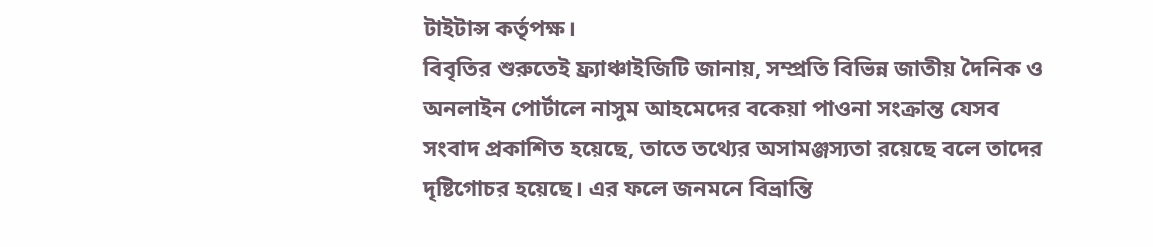টাইটান্স কর্তৃপক্ষ।
বিবৃতির শুরুতেই ফ্র্যাঞ্চাইজিটি জানায়, সম্প্রতি বিভিন্ন জাতীয় দৈনিক ও অনলাইন পোর্টালে নাসুম আহমেদের বকেয়া পাওনা সংক্রান্ত যেসব সংবাদ প্রকাশিত হয়েছে, তাতে তথ্যের অসামঞ্জস্যতা রয়েছে বলে তাদের দৃষ্টিগোচর হয়েছে। এর ফলে জনমনে বিভ্রান্তি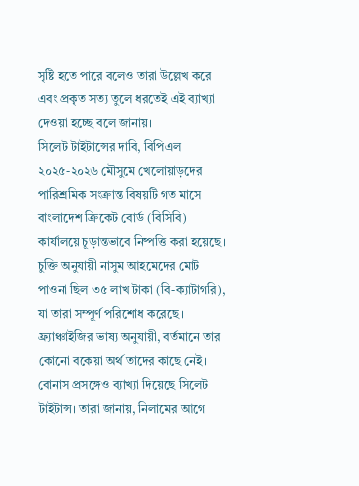সৃষ্টি হতে পারে বলেও তারা উল্লেখ করে এবং প্রকৃত সত্য তুলে ধরতেই এই ব্যাখ্যা দেওয়া হচ্ছে বলে জানায়।
সিলেট টাইটান্সের দাবি, বিপিএল ২০২৫-২০২৬ মৌসুমে খেলোয়াড়দের পারিশ্রমিক সংক্রান্ত বিষয়টি গত মাসে বাংলাদেশ ক্রিকেট বোর্ড (বিসিবি) কার্যালয়ে চূড়ান্তভাবে নিষ্পত্তি করা হয়েছে। চুক্তি অনুযায়ী নাসুম আহমেদের মোট পাওনা ছিল ৩৫ লাখ টাকা (বি-ক্যাটাগরি), যা তারা সম্পূর্ণ পরিশোধ করেছে।
ফ্র্যাঞ্চাইজির ভাষ্য অনুযায়ী, বর্তমানে তার কোনো বকেয়া অর্থ তাদের কাছে নেই।
বোনাস প্রসঙ্গেও ব্যাখ্যা দিয়েছে সিলেট টাইটান্স। তারা জানায়, নিলামের আগে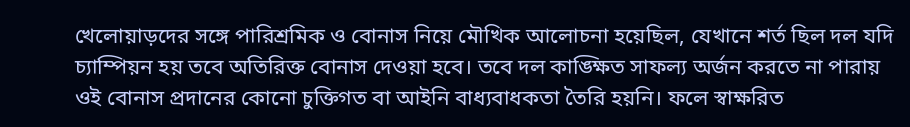খেলোয়াড়দের সঙ্গে পারিশ্রমিক ও বোনাস নিয়ে মৌখিক আলোচনা হয়েছিল, যেখানে শর্ত ছিল দল যদি চ্যাম্পিয়ন হয় তবে অতিরিক্ত বোনাস দেওয়া হবে। তবে দল কাঙ্ক্ষিত সাফল্য অর্জন করতে না পারায় ওই বোনাস প্রদানের কোনো চুক্তিগত বা আইনি বাধ্যবাধকতা তৈরি হয়নি। ফলে স্বাক্ষরিত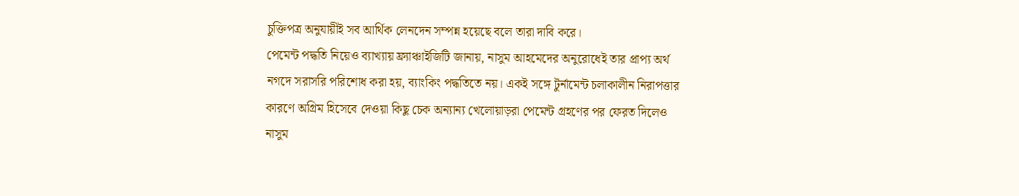চুক্তিপত্র অনুযায়ীই সব আর্থিক লেনদেন সম্পন্ন হয়েছে বলে তারা দাবি করে।
পেমেন্ট পদ্ধতি নিয়েও ব্যাখ্যায় ফ্র্যাঞ্চাইজিটি জানায়, নাসুম আহমেদের অনুরোধেই তার প্রাপ্য অর্থ নগদে সরাসরি পরিশোধ করা হয়, ব্যাংকিং পদ্ধতিতে নয়। একই সঙ্গে টুর্নামেন্ট চলাকালীন নিরাপত্তার কারণে অগ্রিম হিসেবে দেওয়া কিছু চেক অন্যান্য খেলোয়াড়রা পেমেন্ট গ্রহণের পর ফেরত দিলেও নাসুম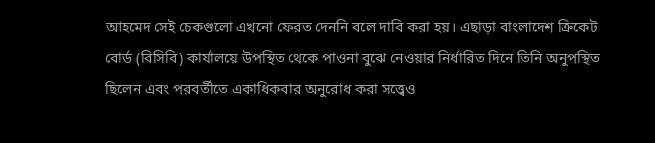আহমেদ সেই চেকগুলো এখনো ফেরত দেননি বলে দাবি করা হয়। এছাড়া বাংলাদেশ ক্রিকেট বোর্ড (বিসিবি) কার্যালয়ে উপস্থিত থেকে পাওনা বুঝে নেওয়ার নির্ধারিত দিনে তিনি অনুপস্থিত ছিলেন এবং পরবর্তীতে একাধিকবার অনুরোধ করা সত্ত্বেও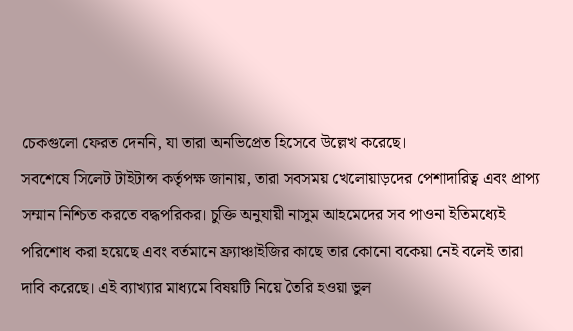চেকগুলো ফেরত দেননি, যা তারা অনভিপ্রেত হিসেবে উল্লেখ করেছে।
সবশেষে সিলেট টাইটান্স কর্তৃপক্ষ জানায়, তারা সবসময় খেলোয়াড়দের পেশাদারিত্ব এবং প্রাপ্য সম্মান নিশ্চিত করতে বদ্ধপরিকর। চুক্তি অনুযায়ী নাসুম আহমেদের সব পাওনা ইতিমধ্যেই পরিশোধ করা হয়েছে এবং বর্তমানে ফ্র্যাঞ্চাইজির কাছে তার কোনো বকেয়া নেই বলেই তারা দাবি করেছে। এই ব্যাখ্যার মাধ্যমে বিষয়টি নিয়ে তৈরি হওয়া ভুল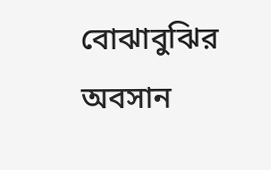বোঝাবুঝির অবসান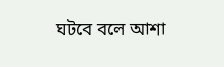ঘটবে বলে আশা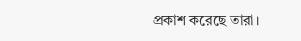প্রকাশ করেছে তারা।